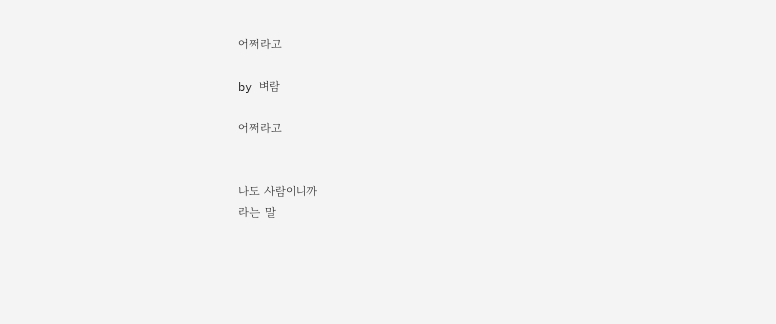어쩌라고

by 벼람

어쩌라고


나도 사람이니까
라는 말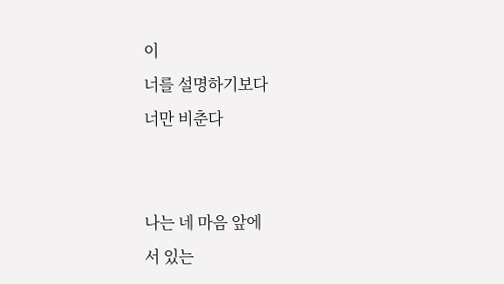이
너를 설명하기보다
너만 비춘다


나는 네 마음 앞에
서 있는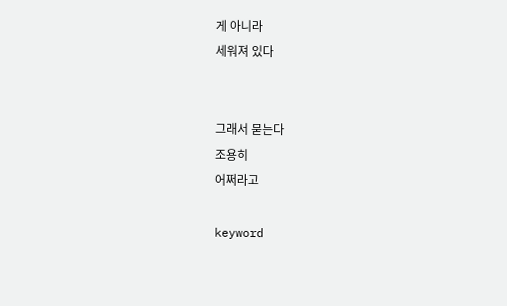게 아니라
세워져 있다


그래서 묻는다
조용히
어쩌라고

keyword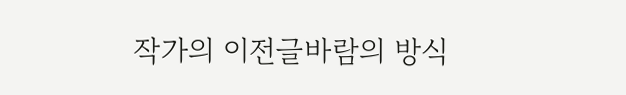작가의 이전글바람의 방식